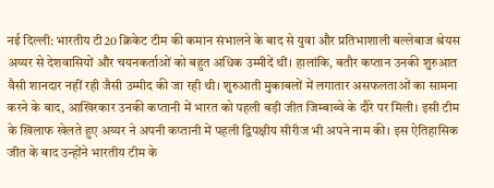नई दिल्ली: भारतीय टी20 क्रिकेट टीम की कमान संभालने के बाद से युवा और प्रतिभाशाली बल्लेबाज श्रेयस अय्यर से देशवासियों और चयनकर्ताओं को बहुत अधिक उम्मीदें थीं। हालांकि, बतौर कप्तान उनकी शुरुआत वैसी शानदार नहीं रही जैसी उम्मीद की जा रही थी। शुरुआती मुकाबलों में लगातार असफलताओं का सामना करने के बाद, आखिरकार उनकी कप्तानी में भारत को पहली बड़ी जीत जिम्बाब्वे के दौरे पर मिली। इसी टीम के खिलाफ खेलते हुए अय्यर ने अपनी कप्तानी में पहली द्विपक्षीय सीरीज भी अपने नाम की। इस ऐतिहासिक जीत के बाद उन्होंने भारतीय टीम के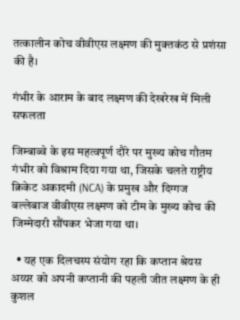तत्कालीन कोच वीवीएस लक्ष्मण की मुक्तकंठ से प्रशंसा की है।

गंभीर के आराम के बाद लक्ष्मण की देखरेख में मिली सफलता

जिम्बाब्वे के इस महत्वपूर्ण दौरे पर मुख्य कोच गौतम गंभीर को विश्राम दिया गया था, जिसके चलते राष्ट्रीय क्रिकेट अकादमी (NCA) के प्रमुख और दिग्गज बल्लेबाज वीवीएस लक्ष्मण को टीम के मुख्य कोच की जिम्मेदारी सौंपकर भेजा गया था।

  • यह एक दिलचस्प संयोग रहा कि कप्तान श्रेयस अय्यर को अपनी कप्तानी की पहली जीत लक्ष्मण के ही कुशल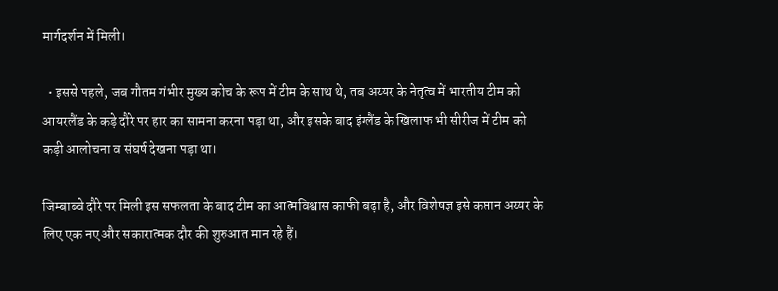मार्गदर्शन में मिली।

  • इससे पहले, जब गौतम गंभीर मुख्य कोच के रूप में टीम के साथ थे, तब अय्यर के नेतृत्व में भारतीय टीम को आयरलैंड के कड़े दौरे पर हार का सामना करना पड़ा था, और इसके बाद इंग्लैंड के खिलाफ भी सीरीज में टीम को कड़ी आलोचना व संघर्ष देखना पड़ा था।

जिम्बाब्वे दौरे पर मिली इस सफलता के बाद टीम का आत्मविश्वास काफी बढ़ा है, और विशेषज्ञ इसे कप्तान अय्यर के लिए एक नए और सकारात्मक दौर की शुरुआत मान रहे हैं।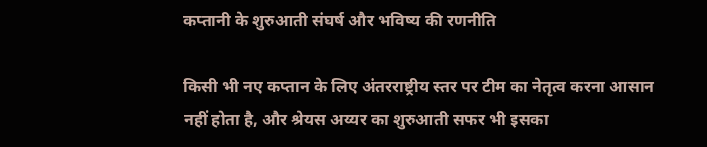कप्तानी के शुरुआती संघर्ष और भविष्य की रणनीति

किसी भी नए कप्तान के लिए अंतरराष्ट्रीय स्तर पर टीम का नेतृत्व करना आसान नहीं होता है, और श्रेयस अय्यर का शुरुआती सफर भी इसका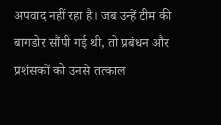अपवाद नहीं रहा है। जब उन्हें टीम की बागडोर सौंपी गई थी, तो प्रबंधन और प्रशंसकों को उनसे तत्काल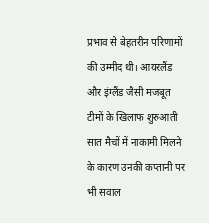प्रभाव से बेहतरीन परिणामों की उम्मीद थी। आयरलैंड और इंग्लैंड जैसी मजबूत टीमों के खिलाफ शुरुआती सात मैचों में नाकामी मिलने के कारण उनकी कप्तानी पर भी सवाल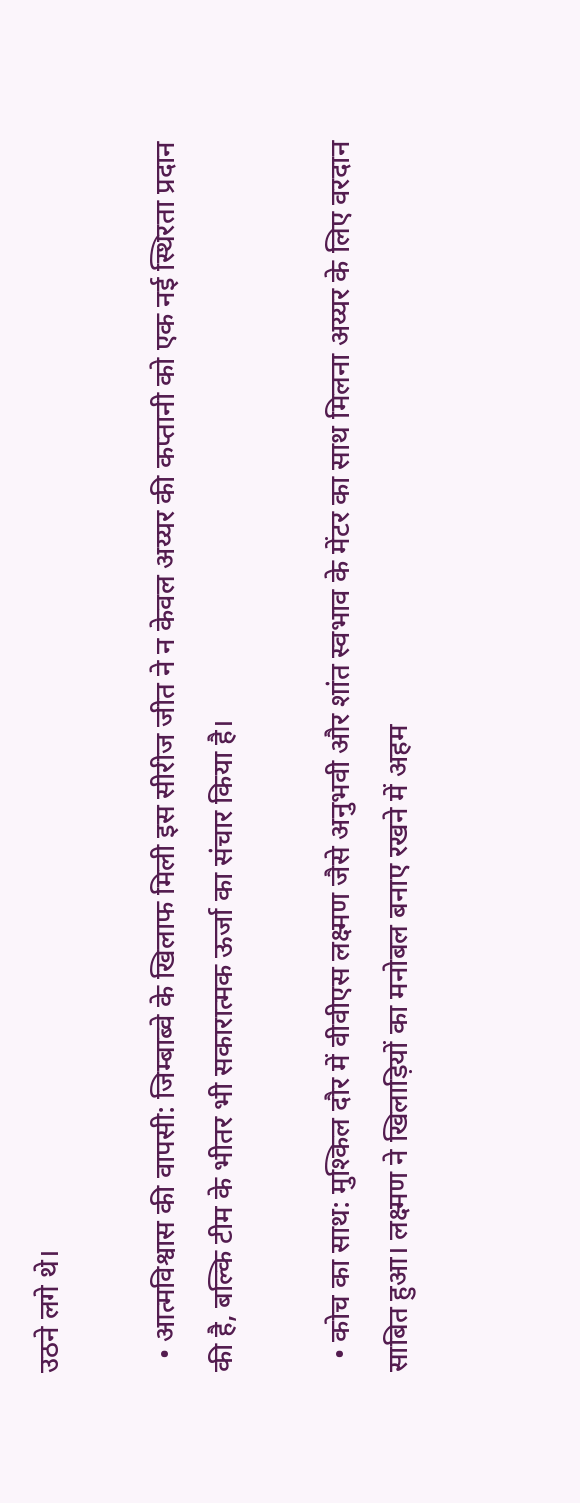उठने लगे थे।

  • आत्मविश्वास की वापसी: जिम्बाब्वे के खिलाफ मिली इस सीरीज जीत ने न केवल अय्यर की कप्तानी को एक नई स्थिरता प्रदान की है, बल्कि टीम के भीतर भी सकारात्मक ऊर्जा का संचार किया है।

  • कोच का साथ: मुश्किल दौर में वीवीएस लक्ष्मण जैसे अनुभवी और शांत स्वभाव के मेंटर का साथ मिलना अय्यर के लिए वरदान साबित हुआ। लक्ष्मण ने खिलाड़ियों का मनोबल बनाए रखने में अहम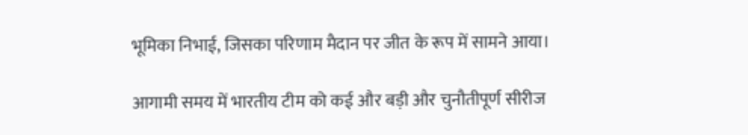भूमिका निभाई, जिसका परिणाम मैदान पर जीत के रूप में सामने आया।

आगामी समय में भारतीय टीम को कई और बड़ी और चुनौतीपूर्ण सीरीज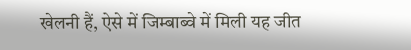खेलनी हैं, ऐसे में जिम्बाब्वे में मिली यह जीत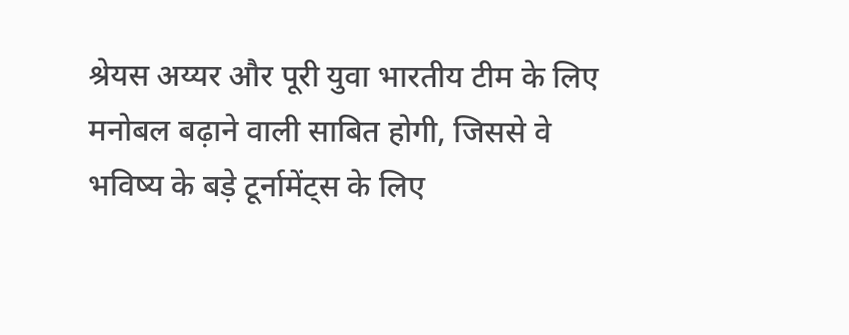श्रेयस अय्यर और पूरी युवा भारतीय टीम के लिए मनोबल बढ़ाने वाली साबित होगी, जिससे वे भविष्य के बड़े टूर्नामेंट्स के लिए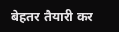बेहतर तैयारी कर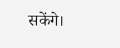सकेंगे।